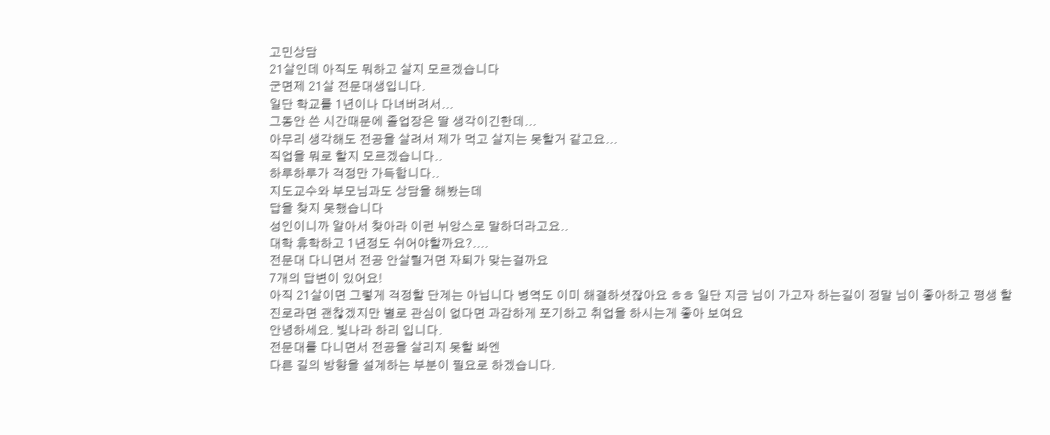고민상담
21살인데 아직도 뭐하고 살지 모르겠습니다
군면제 21살 전문대생입니다.
일단 학교를 1년이나 다녀버려서...
그동안 쓴 시간때문에 졸업장은 딸 생각이긴한데...
아무리 생각해도 전공을 살려서 제가 먹고 살지는 못할거 같고요...
직업을 뭐로 할지 모르겠습니다..
하루하루가 걱정만 가득합니다..
지도교수와 부모님과도 상담을 해봤는데
답을 찾지 못했습니다
성인이니까 알아서 찾아라 이런 뉘앙스로 말하더라고요..
대학 휴학하고 1년정도 쉬어야할까요?....
전문대 다니면서 전공 안살릴거면 자퇴가 맞는걸까요
7개의 답변이 있어요!
아직 21살이면 그렇게 걱정할 단계는 아닙니다 병역도 이미 해결하셧잖아요 ㅎㅎ 일단 지금 님이 가고자 하는길이 정말 님이 좋아하고 평생 할 진로라면 괜찮겠지만 별로 관심이 없다면 과감하게 포기하고 취업을 하시는게 좋아 보여요
안녕하세요. 빛나라 하리 입니다.
전문대를 다니면서 전공을 살리지 못할 봐엔
다른 길의 방향을 설계하는 부분이 필요로 하겠습니다.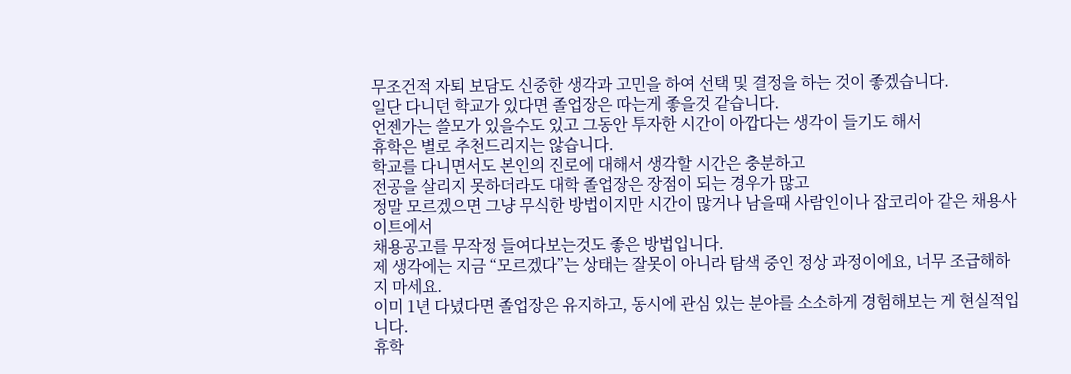무조건적 자퇴 보담도 신중한 생각과 고민을 하여 선택 및 결정을 하는 것이 좋겠습니다.
일단 다니던 학교가 있다면 졸업장은 따는게 좋을것 같습니다.
언젠가는 쓸모가 있을수도 있고 그동안 투자한 시간이 아깝다는 생각이 들기도 해서
휴학은 별로 추천드리지는 않습니다.
학교를 다니면서도 본인의 진로에 대해서 생각할 시간은 충분하고
전공을 살리지 못하더라도 대학 졸업장은 장점이 되는 경우가 많고
정말 모르겠으면 그냥 무식한 방법이지만 시간이 많거나 남을때 사람인이나 잡코리아 같은 채용사이트에서
채용공고를 무작정 들여다보는것도 좋은 방법입니다.
제 생각에는 지금 “모르겠다”는 상태는 잘못이 아니라 탐색 중인 정상 과정이에요, 너무 조급해하지 마세요.
이미 1년 다녔다면 졸업장은 유지하고, 동시에 관심 있는 분야를 소소하게 경험해보는 게 현실적입니다.
휴학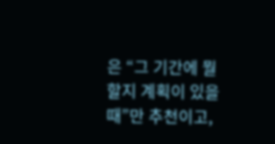은 “그 기간에 뭘 할지 계획이 있을 때”만 추천이고,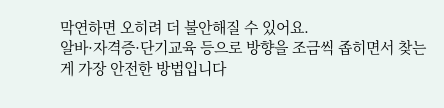막연하면 오히려 더 불안해질 수 있어요.
알바·자격증·단기교육 등으로 방향을 조금씩 좁히면서 찾는 게 가장 안전한 방법입니다